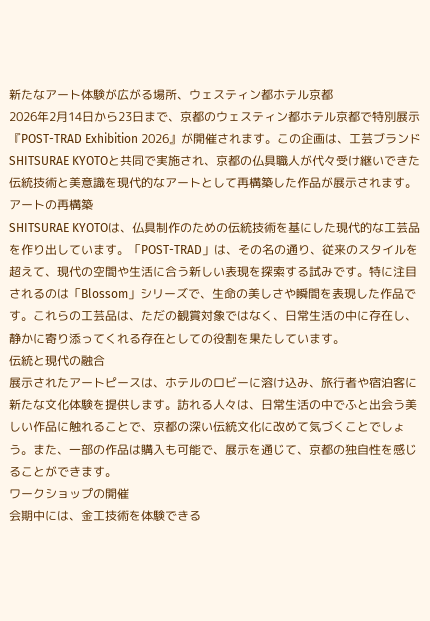新たなアート体験が広がる場所、ウェスティン都ホテル京都
2026年2月14日から23日まで、京都のウェスティン都ホテル京都で特別展示『POST-TRAD Exhibition 2026』が開催されます。この企画は、工芸ブランドSHITSURAE KYOTOと共同で実施され、京都の仏具職人が代々受け継いできた伝統技術と美意識を現代的なアートとして再構築した作品が展示されます。
アートの再構築
SHITSURAE KYOTOは、仏具制作のための伝統技術を基にした現代的な工芸品を作り出しています。「POST-TRAD」は、その名の通り、従来のスタイルを超えて、現代の空間や生活に合う新しい表現を探索する試みです。特に注目されるのは「Blossom」シリーズで、生命の美しさや瞬間を表現した作品です。これらの工芸品は、ただの観賞対象ではなく、日常生活の中に存在し、静かに寄り添ってくれる存在としての役割を果たしています。
伝統と現代の融合
展示されたアートピースは、ホテルのロビーに溶け込み、旅行者や宿泊客に新たな文化体験を提供します。訪れる人々は、日常生活の中でふと出会う美しい作品に触れることで、京都の深い伝統文化に改めて気づくことでしょう。また、一部の作品は購入も可能で、展示を通じて、京都の独自性を感じることができます。
ワークショップの開催
会期中には、金工技術を体験できる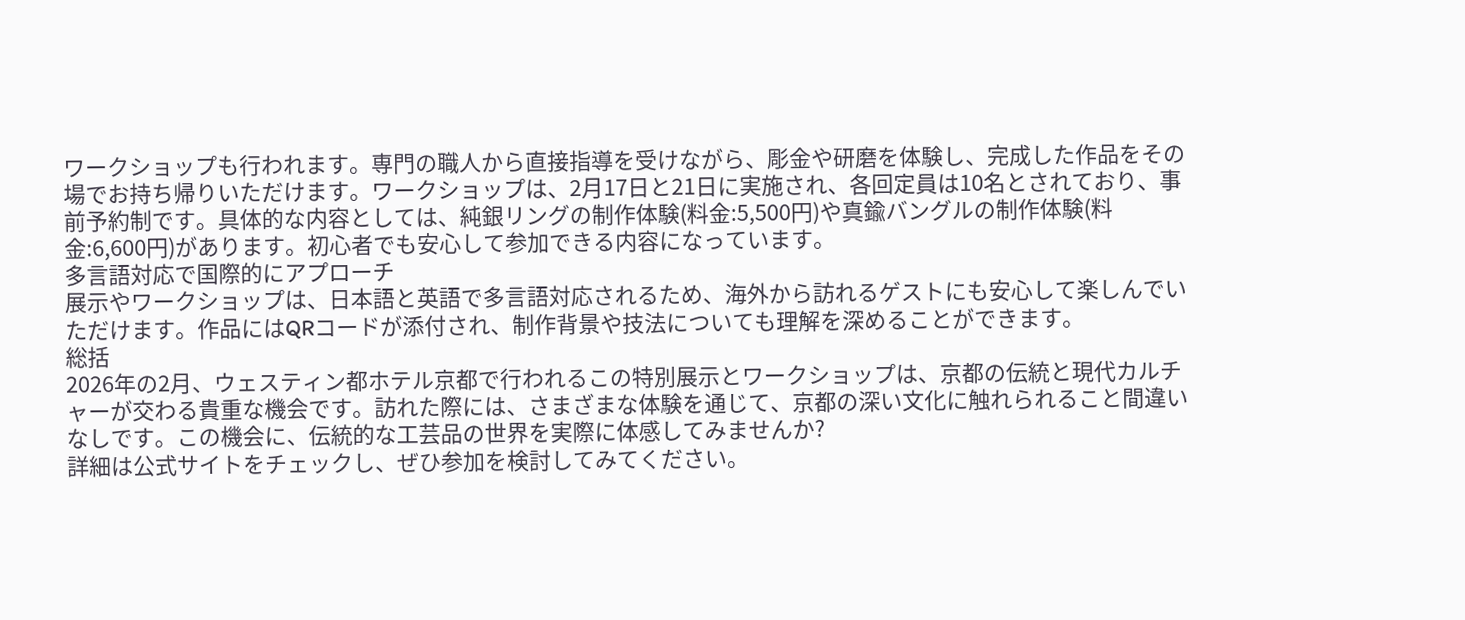ワークショップも行われます。専門の職人から直接指導を受けながら、彫金や研磨を体験し、完成した作品をその場でお持ち帰りいただけます。ワークショップは、2月17日と21日に実施され、各回定員は10名とされており、事前予約制です。具体的な内容としては、純銀リングの制作体験(料金:5,500円)や真鍮バングルの制作体験(料金:6,600円)があります。初心者でも安心して参加できる内容になっています。
多言語対応で国際的にアプローチ
展示やワークショップは、日本語と英語で多言語対応されるため、海外から訪れるゲストにも安心して楽しんでいただけます。作品にはQRコードが添付され、制作背景や技法についても理解を深めることができます。
総括
2026年の2月、ウェスティン都ホテル京都で行われるこの特別展示とワークショップは、京都の伝統と現代カルチャーが交わる貴重な機会です。訪れた際には、さまざまな体験を通じて、京都の深い文化に触れられること間違いなしです。この機会に、伝統的な工芸品の世界を実際に体感してみませんか?
詳細は公式サイトをチェックし、ぜひ参加を検討してみてください。